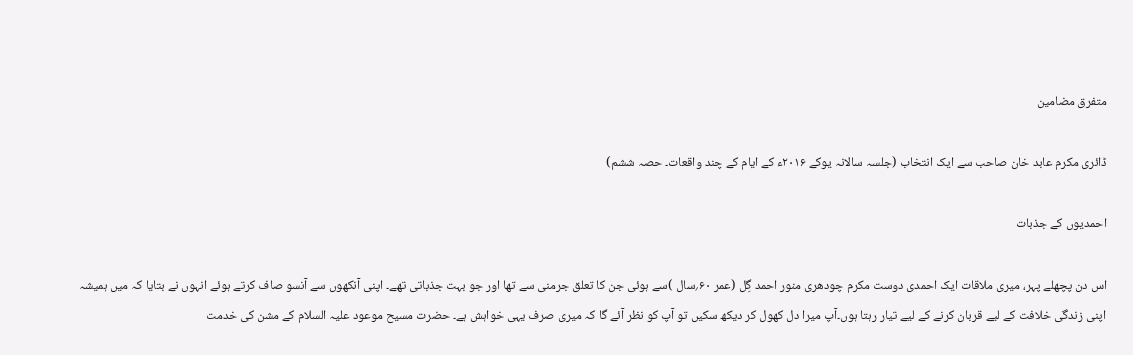متفرق مضامین

ڈائری مکرم عابد خان صاحب سے ایک انتخاب (جلسہ سالانہ یوکے ۲۰۱۶ء کے ایام کے چند واقعات۔ حصہ ششم)

احمدیوں کے جذبات

اس دن پچھلے پہر، میری ملاقات ایک احمدی دوست مکرم چودھری منور احمد گِل (عمر ۶۰؍سال )سے ہوئی جن کا تعلق جرمنی سے تھا اور جو بہت جذباتی تھے۔ اپنی آنکھوں سے آنسو صاف کرتے ہوئے انہوں نے بتایا کہ میں ہمیشہ اپنی زندگی خلافت کے لیے قربان کرنے کے لیے تیار رہتا ہوں۔آپ میرا دل کھول کر دیکھ سکیں تو آپ کو نظر آئے گا کہ میری صرف یہی خواہش ہے۔ حضرت مسیح موعود علیہ السلام کے مشن کی خدمت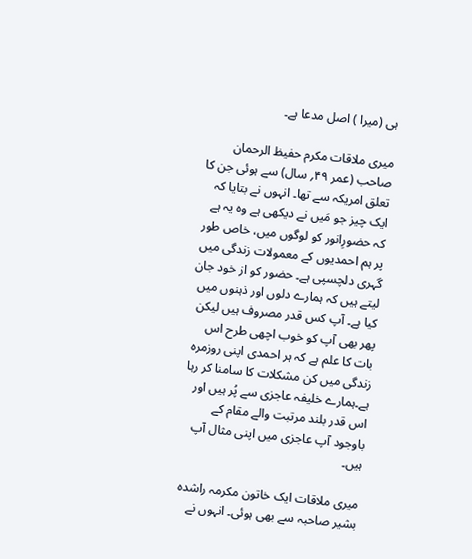ہی (میرا ) اصل مدعا ہے۔

میری ملاقات مکرم حفیظ الرحمان صاحب (عمر ۴۹؍ سال) سے ہوئی جن کا تعلق امریکہ سے تھا۔ انہوں نے بتایا کہ ایک چیز جو مَیں نے دیکھی ہے وہ یہ ہے کہ حضورِانور کو لوگوں میں، خاص طور پر ہم احمدیوں کے معمولات زندگی میں گہری دلچسپی ہے۔ حضور کو از خود جان لیتے ہیں کہ ہمارے دلوں اور ذہنوں میں کیا ہے۔ آپ کس قدر مصروف ہیں لیکن پھر بھی آپ کو خوب اچھی طرح اس بات کا علم ہے کہ ہر احمدی اپنی روزمرہ زندگی میں کن مشکلات کا سامنا کر رہا ہے۔ہمارے خلیفہ عاجزی سے پُر ہیں اور اس قدر بلند مرتبت والے مقام کے باوجود آپ عاجزی میں اپنی مثال آپ ہیں۔

میری ملاقات ایک خاتون مکرمہ راشدہ بشیر صاحبہ سے بھی ہوئی۔ انہوں نے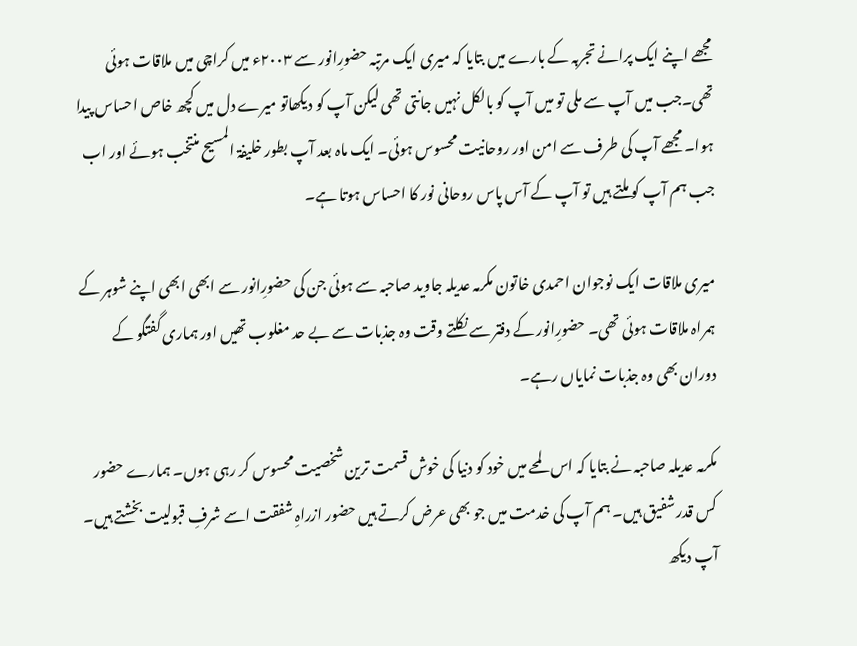مجھے اپنے ایک پرانے تجربہ کے بارے میں بتایا کہ میری ایک مرتبہ حضورِانور سے ۲۰۰۳ء میں کراچی میں ملاقات ہوئی تھی۔جب میں آپ سے ملی تو میں آپ کو بالکل نہیں جانتی تھی لیکن آپ کو دیکھاتو میرے دل میں کچھ خاص احساس پیدا ہوا۔ مجھے آپ کی طرف سے امن اور روحانیت محسوس ہوئی۔ ایک ماہ بعد آپ بطور خلیفۃ المسیح منتخب ہوئے اور اب جب ہم آپ کو ملتے ہیں تو آپ کے آس پاس روحانی نور کا احساس ہوتا ہے۔

میری ملاقات ایک نوجوان احمدی خاتون مکرمہ عدیلہ جاوید صاحبہ سے ہوئی جن کی حضورِانور سے ابھی ابھی اپنے شوہر کے ہمراہ ملاقات ہوئی تھی۔ حضورِانور کے دفتر سے نکلتے وقت وہ جذبات سے بے حد مغلوب تھیں اور ہماری گفتگو کے دوران بھی وہ جذبات نمایاں رہے۔

مکرمہ عدیلہ صاحبہ نے بتایا کہ اس لمحے میں خود کو دنیا کی خوش قسمت ترین شخصیت محسوس کر رہی ہوں۔ ہمارے حضور کس قدر شفیق ہیں۔ ہم آپ کی خدمت میں جو بھی عرض کرتے ہیں حضور ازراہِ شفقت اسے شرفِ قبولیت بخشتے ہیں۔ آپ دیکھ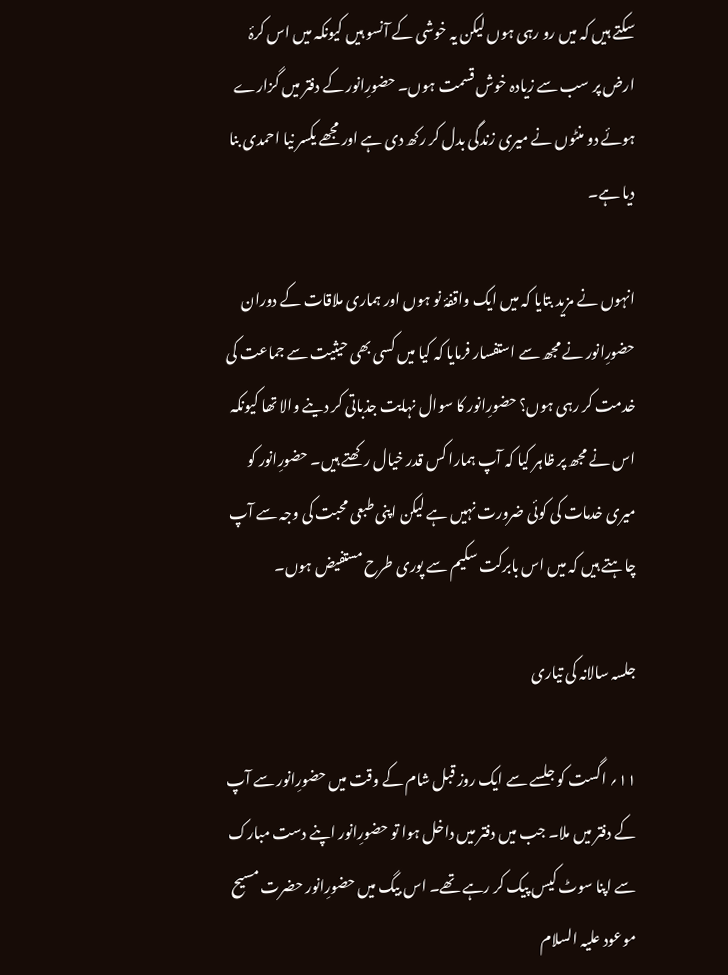سکتے ہیں کہ میں رو رہی ہوں لیکن یہ خوشی کے آنسو ہیں کیونکہ میں اس کرۂ ارض پر سب سے زیادہ خوش قسمت ہوں۔ حضورِانور کے دفتر میں گزارے ہوئے دو منٹوں نے میری زندگی بدل کر رکھ دی ہے اور مجھے یکسر نیا احمدی بنا دیا ہے۔

انہوں نے مزید بتایا کہ میں ایک واقفۂ نو ہوں اور ہماری ملاقات کے دوران حضورِانور نے مجھ سے استفسار فرمایا کہ کیا میں کسی بھی حیثیت سے جماعت کی خدمت کر رہی ہوں؟ حضورِانور کا سوال نہایت جذباتی کر دینے والا تھا کیونکہ اس نے مجھ پر ظاہر کیا کہ آپ ہمارا کس قدر خیال رکھتے ہیں۔ حضورِانور کو میری خدمات کی کوئی ضرورت نہیں ہے لیکن اپنی طبعی محبت کی وجہ سے آپ چاہتے ہیں کہ میں اس بابرکت سکیم سے پوری طرح مستفیض ہوں۔

جلسہ سالانہ کی تیاری

۱۱؍ اگست کو جلسے سے ایک روز قبل شام کے وقت میں حضورِانور سے آپ کے دفتر میں ملا۔ جب میں دفتر میں داخل ہوا تو حضورِانور اپنے دست مبارک سے اپنا سوٹ کیس پیک کر رہے تھے۔ اس بیگ میں حضورِانور حضرت مسیح موعود علیہ السلام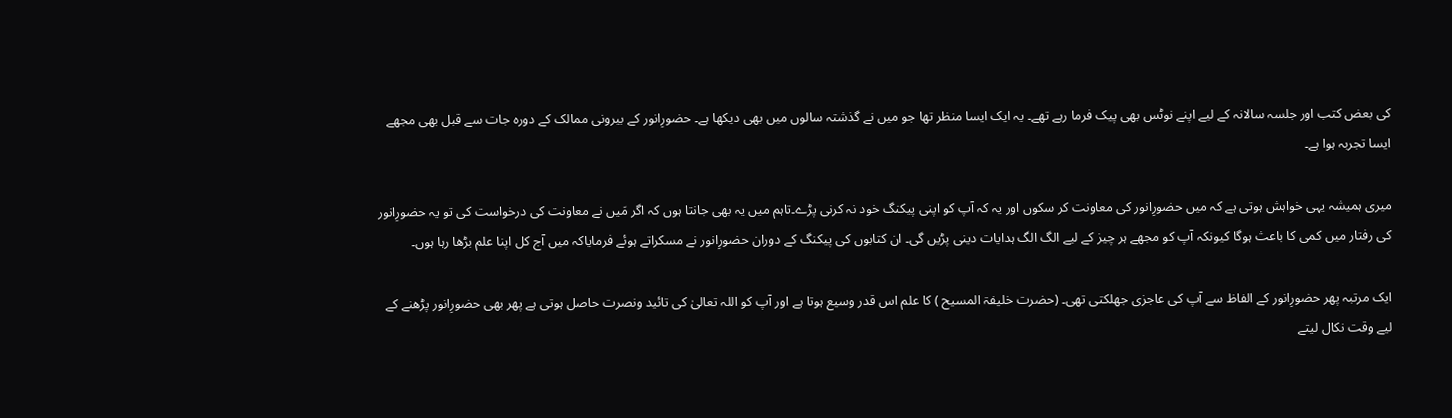کی بعض کتب اور جلسہ سالانہ کے لیے اپنے نوٹس بھی پیک فرما رہے تھے۔ یہ ایک ایسا منظر تھا جو میں نے گذشتہ سالوں میں بھی دیکھا ہے۔ حضورِانور کے بیرونی ممالک کے دورہ جات سے قبل بھی مجھے ایسا تجربہ ہوا ہے۔

میری ہمیشہ یہی خواہش ہوتی ہے کہ میں حضورِانور کی معاونت کر سکوں اور یہ کہ آپ کو اپنی پیکنگ خود نہ کرنی پڑے۔تاہم میں یہ بھی جانتا ہوں کہ اگر مَیں نے معاونت کی درخواست کی تو یہ حضورِانور کی رفتار میں کمی کا باعث ہوگا کیونکہ آپ کو مجھے ہر چیز کے لیے الگ الگ ہدایات دینی پڑیں گی۔ ان کتابوں کی پیکنگ کے دوران حضورِانور نے مسکراتے ہوئے فرمایاکہ میں آج کل اپنا علم بڑھا رہا ہوں۔

ایک مرتبہ پھر حضورِانور کے الفاظ سے آپ کی عاجزی جھلکتی تھی۔ (حضرت خلیفۃ المسیح ) کا علم اس قدر وسیع ہوتا ہے اور آپ کو اللہ تعالیٰ کی تائید ونصرت حاصل ہوتی ہے پھر بھی حضورِانور پڑھنے کے لیے وقت نکال لیتے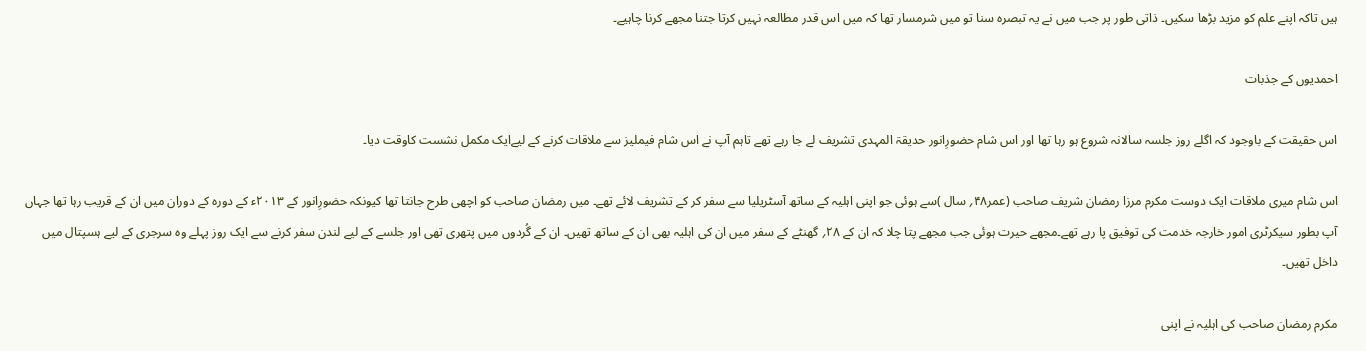ہیں تاکہ اپنے علم کو مزید بڑھا سکیں۔ ذاتی طور پر جب میں نے یہ تبصرہ سنا تو میں شرمسار تھا کہ میں اس قدر مطالعہ نہیں کرتا جتنا مجھے کرنا چاہیے۔

احمدیوں کے جذبات

اس حقیقت کے باوجود کہ اگلے روز جلسہ سالانہ شروع ہو رہا تھا اور اس شام حضورِانور حدیقۃ المہدی تشریف لے جا رہے تھے تاہم آپ نے اس شام فیملیز سے ملاقات کرنے کے لیےایک مکمل نشست کاوقت دیا۔

اس شام میری ملاقات ایک دوست مکرم مرزا رمضان شریف صاحب (عمر۴۸؍ سال )سے ہوئی جو اپنی اہلیہ کے ساتھ آسٹریلیا سے سفر کر کے تشریف لائے تھے۔ میں رمضان صاحب کو اچھی طرح جانتا تھا کیونکہ حضورِانور کے ۲۰۱۳ء کے دورہ کے دوران میں ان کے قریب رہا تھا جہاں آپ بطور سیکرٹری امور خارجہ خدمت کی توفیق پا رہے تھے۔مجھے حیرت ہوئی جب مجھے پتا چلا کہ ان کے ۲۸؍ گھنٹے کے سفر میں ان کی اہلیہ بھی ان کے ساتھ تھیں۔ ان کے گُردوں میں پتھری تھی اور جلسے کے لیے لندن سفر کرنے سے ایک روز پہلے وہ سرجری کے لیے ہسپتال میں داخل تھیں۔

مکرم رمضان صاحب کی اہلیہ نے اپنی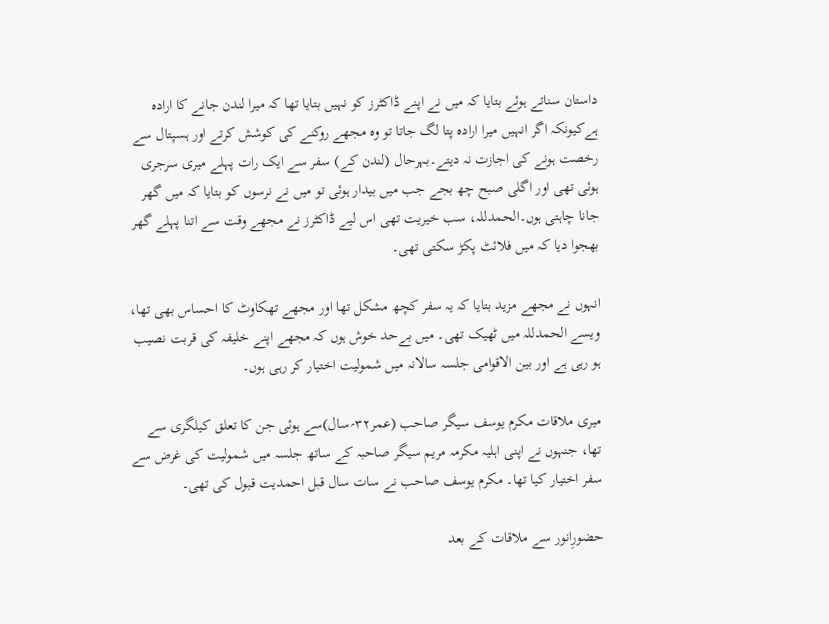داستان سناتے ہوئے بتایا کہ میں نے اپنے ڈاکٹرز کو نہیں بتایا تھا کہ میرا لندن جانے کا ارادہ ہےکیونکہ اگر انہیں میرا ارادہ پتا لگ جاتا تو وہ مجھے روکنے کی کوشش کرتے اور ہسپتال سے رخصت ہونے کی اجازت نہ دیتے۔بہرحال (لندن کے) سفر سے ایک رات پہلے میری سرجری ہوئی تھی اور اگلی صبح چھ بجے جب میں بیدار ہوئی تو میں نے نرسوں کو بتایا کہ میں گھر جانا چاہتی ہوں۔الحمدللہ، سب خیریت تھی اس لیے ڈاکٹرز نے مجھے وقت سے اتنا پہلے گھر بھجوا دیا کہ میں فلائٹ پکڑ سکتی تھی۔

انہوں نے مجھے مزید بتایا کہ یہ سفر کچھ مشکل تھا اور مجھے تھکاوٹ کا احساس بھی تھا، ویسے الحمدللہ میں ٹھیک تھی۔ میں بےحد خوش ہوں کہ مجھے اپنے خلیفہ کی قربت نصیب ہو رہی ہے اور بین الاقوامی جلسہ سالانہ میں شمولیت اختیار کر رہی ہوں۔

میری ملاقات مکرم یوسف سیگر صاحب (عمر۳۲؍سال)سے ہوئی جن کا تعلق کیلگری سے تھا، جنہوں نے اپنی اہلیہ مکرمہ مریم سیگر صاحبہ کے ساتھ جلسہ میں شمولیت کی غرض سے سفر اختیار کیا تھا۔ مکرم یوسف صاحب نے سات سال قبل احمدیت قبول کی تھی۔

حضورِانور سے ملاقات کے بعد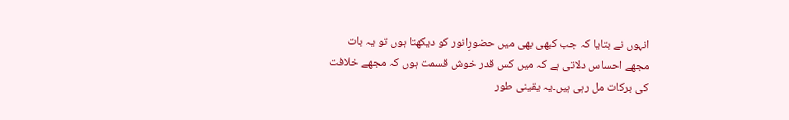انہوں نے بتایا کہ جب کبھی بھی میں حضورِانور کو دیکھتا ہوں تو یہ بات مجھے احساس دلاتی ہے کہ میں کس قدر خوش قسمت ہوں کہ مجھے خلافت کی برکات مل رہی ہیں۔یہ یقینی طور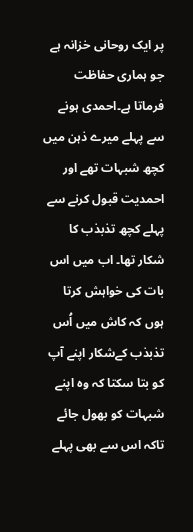پر ایک روحانی خزانہ ہے جو ہماری حفاظت فرماتا ہے۔احمدی ہونے سے پہلے میرے ذہن میں کچھ شبہات تھے اور احمدیت قبول کرنے سے پہلے کچھ تذبذب کا شکار تھا۔ اب میں اس بات کی خواہش کرتا ہوں کہ کاش میں اُس تذبذب کےشکار اپنے آپ کو بتا سکتا کہ وہ اپنے شبہات کو بھول جائے تاکہ اس سے بھی پہلے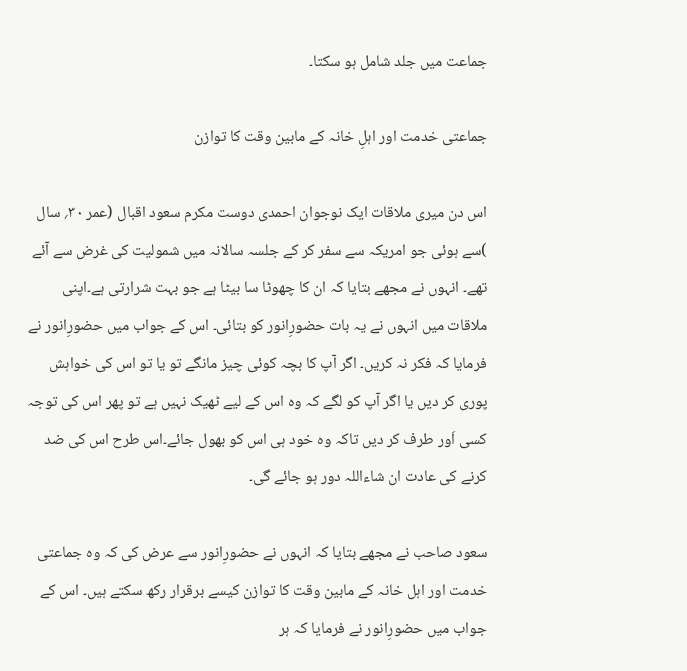جماعت میں جلد شامل ہو سکتا۔

جماعتی خدمت اور اہلِ خانہ کے مابین وقت کا توازن

اس دن میری ملاقات ایک نوجوان احمدی دوست مکرم سعود اقبال (عمر ۳۰؍ سال )سے ہوئی جو امریکہ سے سفر کر کے جلسہ سالانہ میں شمولیت کی غرض سے آئے تھے۔ انہوں نے مجھے بتایا کہ ان کا چھوٹا سا بیٹا ہے جو بہت شرارتی ہے۔اپنی ملاقات میں انہوں نے یہ بات حضورِانور کو بتائی۔ اس کے جواب میں حضورِانور نے فرمایا کہ فکر نہ کریں۔ اگر آپ کا بچہ کوئی چیز مانگے تو یا تو اس کی خواہش پوری کر دیں یا اگر آپ کو لگے کہ وہ اس کے لیے ٹھیک نہیں ہے تو پھر اس کی توجہ کسی اَور طرف کر دیں تاکہ وہ خود ہی اس کو بھول جائے۔اس طرح اس کی ضد کرنے کی عادت ان شاءاللہ دور ہو جائے گی۔

سعود صاحب نے مجھے بتایا کہ انہوں نے حضورِانور سے عرض کی کہ وہ جماعتی خدمت اور اہل خانہ کے مابین وقت کا توازن کیسے برقرار رکھ سکتے ہیں۔ اس کے جواب میں حضورِانور نے فرمایا کہ ہر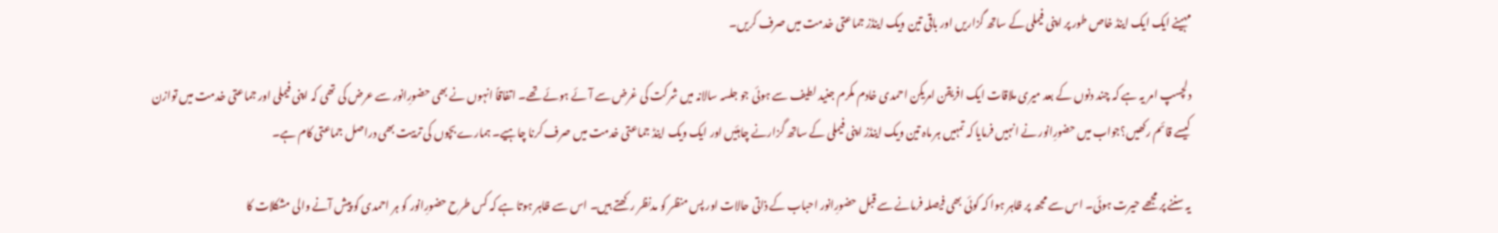مہینے ایک ایک اینڈ خاص طور پر اپنی فیملی کے ساتھ گزاریں اور باقی تین ویک اینڈز جماعتی خدمت میں صرف کریں۔

دلچسپ امر یہ ہے کہ چند دنوں کے بعد میری ملاقات ایک افریقن امریکن احمدی خادم مکرم جنید لطیف سے ہوئی جو جلسہ سالانہ میں شرکت کی غرض سے آئے ہوئے تھے۔ اتفاقاً انہوں نے بھی حضورِانور سے عرض کی تھی کہ اپنی فیملی اور جماعتی خدمت میں توازن کیسے قائم رکھیں؟جواب میں حضورِانور نے انہیں فرمایا کہ تمہیں ہر ماہ تین ویک اینڈز اپنی فیملی کے ساتھ گزارنے چاہئیں اور ایک ویک اینڈ جماعتی خدمت میں صرف کرنا چاہیے۔ ہمارے بچوں کی تربیت بھی دراصل جماعتی کام ہے۔

یہ سننے پر مجھے حیرت ہوئی۔ اس سے مجھ پر ظاہر ہوا کہ کوئی بھی فیصلہ فرمانے سے قبل حضورِانور احباب کے ذاتی حالات اور پس منظر کو مدنظر رکھتے ہیں۔ اس سے ظاہر ہوتا ہے کہ کس طرح حضورِانور کو ہر احمدی کو پیش آنے والی مشکلات کا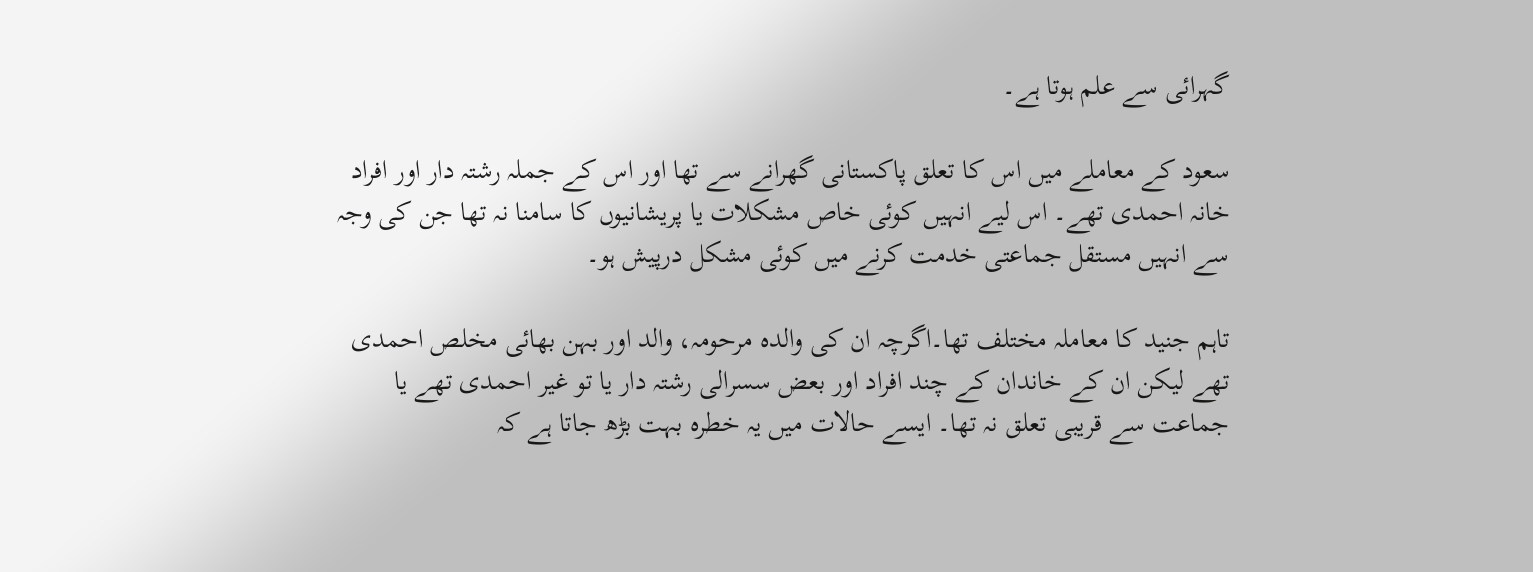گہرائی سے علم ہوتا ہے۔

سعود کے معاملے میں اس کا تعلق پاکستانی گھرانے سے تھا اور اس کے جملہ رشتہ دار اور افراد خانہ احمدی تھے۔ اس لیے انہیں کوئی خاص مشکلات یا پریشانیوں کا سامنا نہ تھا جن کی وجہ سے انہیں مستقل جماعتی خدمت کرنے میں کوئی مشکل درپیش ہو۔

تاہم جنید کا معاملہ مختلف تھا۔اگرچہ ان کی والدہ مرحومہ، والد اور بہن بھائی مخلص احمدی تھے لیکن ان کے خاندان کے چند افراد اور بعض سسرالی رشتہ دار یا تو غیر احمدی تھے یا جماعت سے قریبی تعلق نہ تھا۔ ایسے حالات میں یہ خطرہ بہت بڑھ جاتا ہے کہ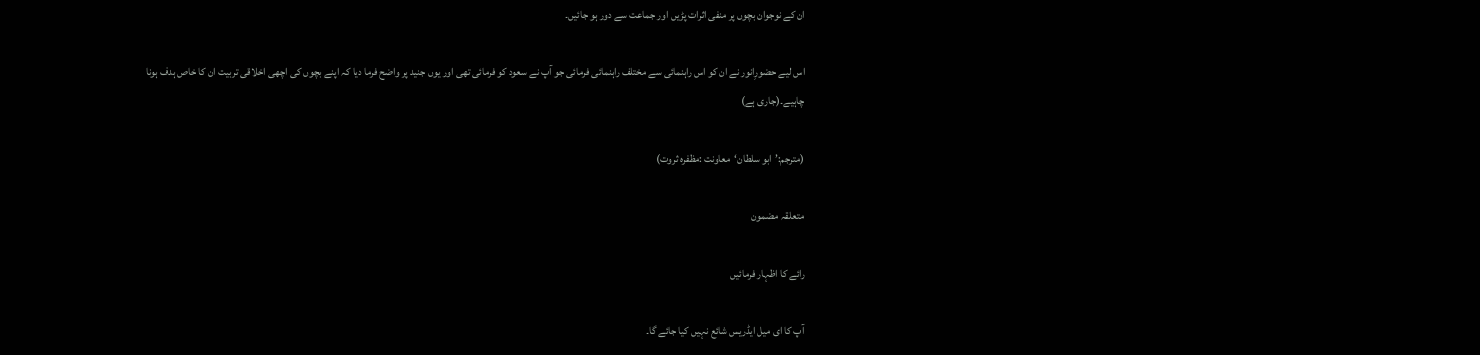ان کے نوجوان بچوں پر منفی اثرات پڑیں اور جماعت سے دور ہو جائیں۔

اس لیے حضورِانور نے ان کو اس راہنمائی سے مختلف راہنمائی فرمائی جو آپ نے سعود کو فرمائی تھی اور یوں جنید پر واضح فرما دیا کہ اپنے بچوں کی اچھی اخلاقی تربیت ان کا خاص ہدف ہونا چاہیے۔(جاری ہے)

(مترجم:’ابو سلطان‘معاونت :مظفرہ ثروت)

متعلقہ مضمون

رائے کا اظہار فرمائیں

آپ کا ای میل ایڈریس شائع نہیں کیا جائے گا۔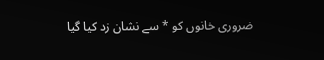ضروری خانوں کو * سے نشان زد کیا گیا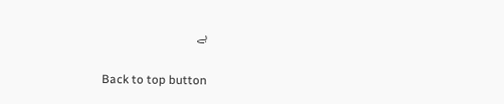ہے

Back to top button